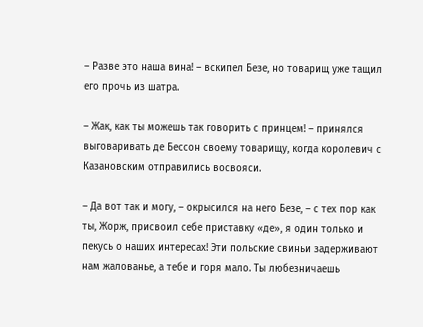– Разве это наша вина! – вскипел Безе, но товарищ уже тащил его прочь из шатра.

– Жак, как ты можешь так говорить с принцем! – принялся выговаривать де Бессон своему товарищу, когда королевич с Казановским отправились восвояси.

– Да вот так и могу, – окрысился на него Безе, – с тех пор как ты, Жорж, присвоил себе приставку «де», я один только и пекусь о наших интересах! Эти польские свиньи задерживают нам жалованье, а тебе и горя мало. Ты любезничаешь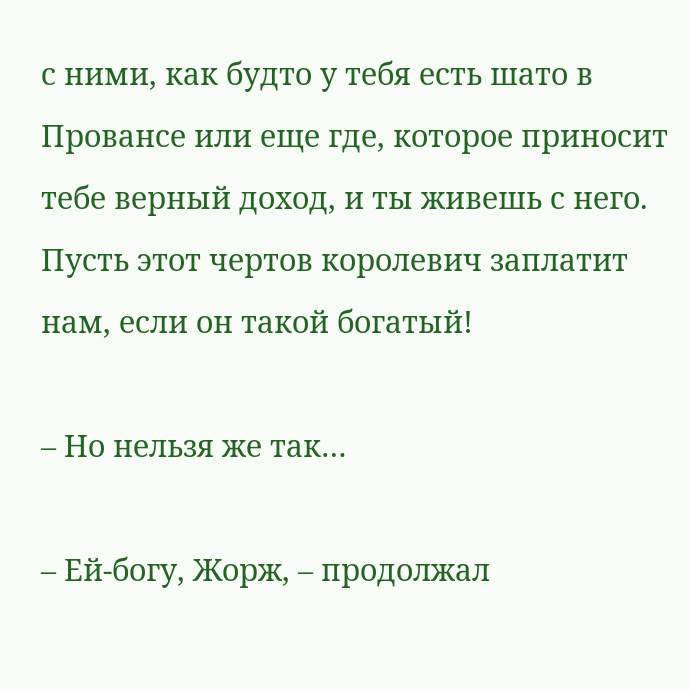с ними, как будто у тебя есть шато в Провансе или еще где, которое приносит тебе верный доход, и ты живешь с него. Пусть этот чертов королевич заплатит нам, если он такой богатый!

– Но нельзя же так…

– Ей-богу, Жорж, – продолжал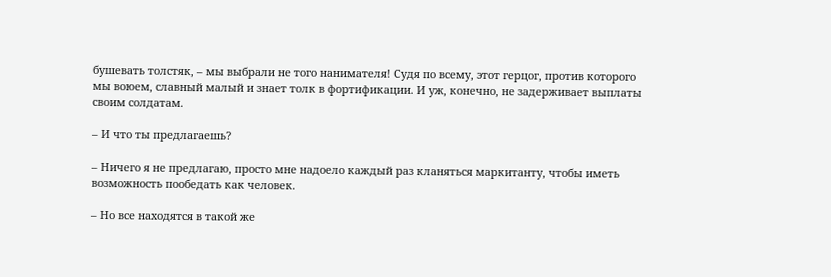бушевать толстяк, – мы выбрали не того нанимателя! Судя по всему, этот герцог, против которого мы воюем, славный малый и знает толк в фортификации. И уж, конечно, не задерживает выплаты своим солдатам.

– И что ты предлагаешь?

– Ничего я не предлагаю, просто мне надоело каждый раз кланяться маркитанту, чтобы иметь возможность пообедать как человек.

– Но все находятся в такой же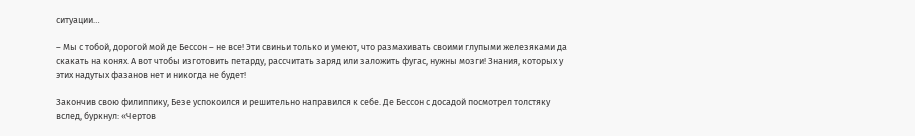ситуации…

– Мы с тобой, дорогой мой де Бессон – не все! Эти свиньи только и умеют, что размахивать своими глупыми железяками да скакать на конях. А вот чтобы изготовить петарду, рассчитать заряд или заложить фугас, нужны мозги! Знания, которых у этих надутых фазанов нет и никогда не будет!

Закончив свою филиппику, Безе успокоился и решительно направился к себе. Де Бессон с досадой посмотрел толстяку вслед, буркнул: «Чертов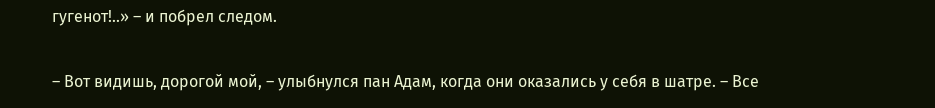гугенот!..» – и побрел следом.

– Вот видишь, дорогой мой, – улыбнулся пан Адам, когда они оказались у себя в шатре. – Все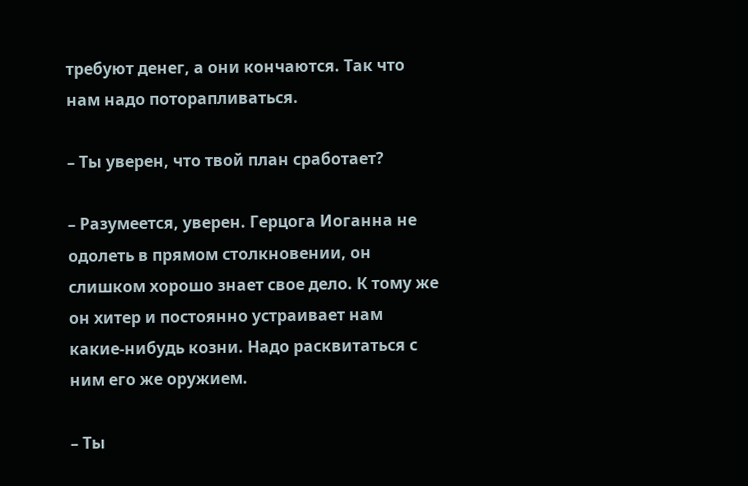требуют денег, а они кончаются. Так что нам надо поторапливаться.

– Ты уверен, что твой план сработает?

– Разумеется, уверен. Герцога Иоганна не одолеть в прямом столкновении, он слишком хорошо знает свое дело. К тому же он хитер и постоянно устраивает нам какие-нибудь козни. Надо расквитаться с ним его же оружием.

– Ты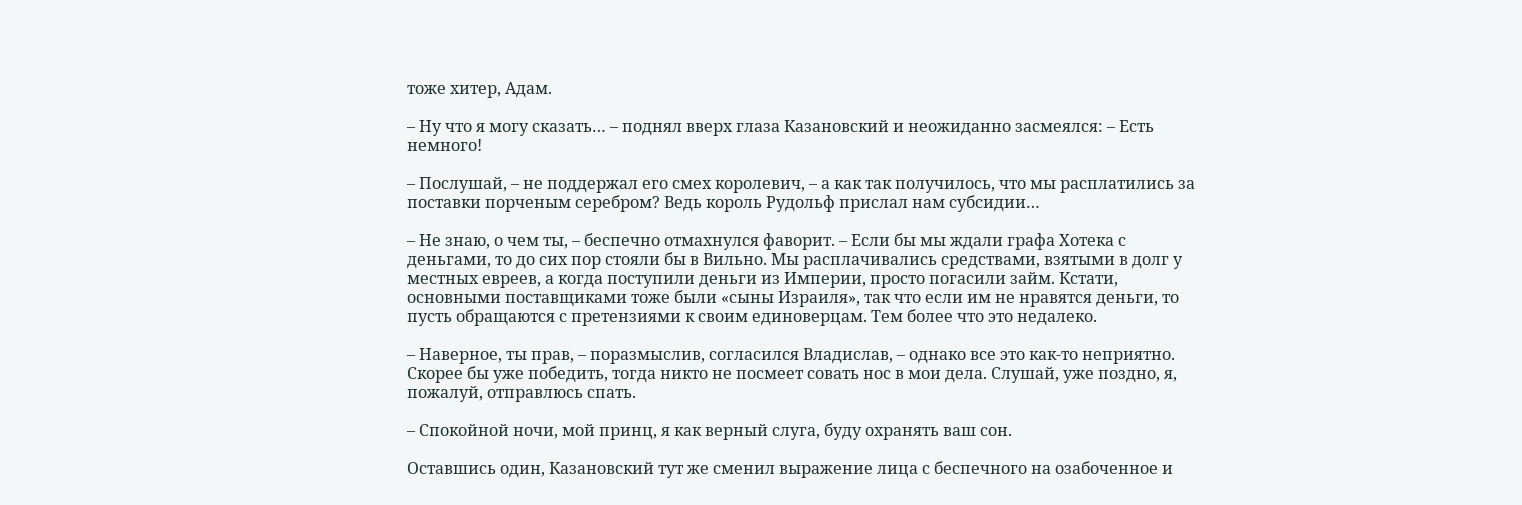тоже хитер, Адам.

– Ну что я могу сказать… – поднял вверх глаза Казановский и неожиданно засмеялся: – Есть немного!

– Послушай, – не поддержал его смех королевич, – а как так получилось, что мы расплатились за поставки порченым серебром? Ведь король Рудольф прислал нам субсидии…

– Не знаю, о чем ты, – беспечно отмахнулся фаворит. – Если бы мы ждали графа Хотека с деньгами, то до сих пор стояли бы в Вильно. Мы расплачивались средствами, взятыми в долг у местных евреев, а когда поступили деньги из Империи, просто погасили займ. Кстати, основными поставщиками тоже были «сыны Израиля», так что если им не нравятся деньги, то пусть обращаются с претензиями к своим единоверцам. Тем более что это недалеко.

– Наверное, ты прав, – поразмыслив, согласился Владислав, – однако все это как-то неприятно. Скорее бы уже победить, тогда никто не посмеет совать нос в мои дела. Слушай, уже поздно, я, пожалуй, отправлюсь спать.

– Спокойной ночи, мой принц, я как верный слуга, буду охранять ваш сон.

Оставшись один, Казановский тут же сменил выражение лица с беспечного на озабоченное и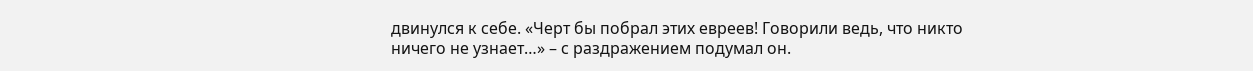двинулся к себе. «Черт бы побрал этих евреев! Говорили ведь, что никто ничего не узнает…» – с раздражением подумал он.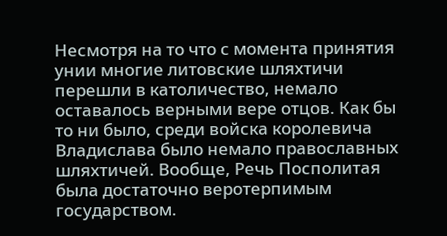Несмотря на то что с момента принятия унии многие литовские шляхтичи перешли в католичество, немало оставалось верными вере отцов. Как бы то ни было, среди войска королевича Владислава было немало православных шляхтичей. Вообще, Речь Посполитая была достаточно веротерпимым государством.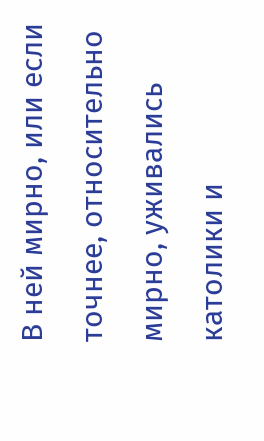В ней мирно, или если точнее, относительно мирно, уживались католики и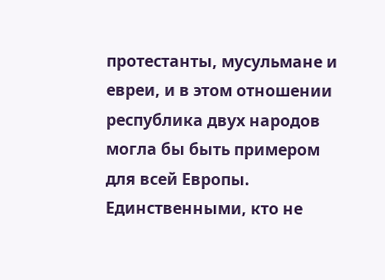протестанты, мусульмане и евреи, и в этом отношении республика двух народов могла бы быть примером для всей Европы. Единственными, кто не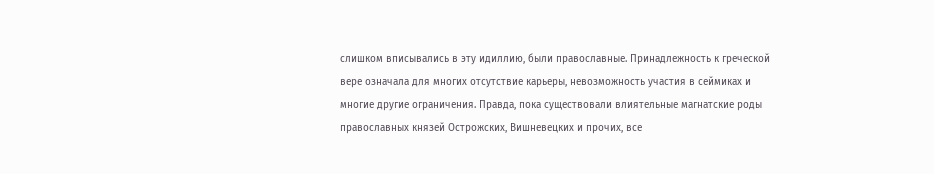слишком вписывались в эту идиллию, были православные. Принадлежность к греческой вере означала для многих отсутствие карьеры, невозможность участия в сеймиках и многие другие ограничения. Правда, пока существовали влиятельные магнатские роды православных князей Острожских, Вишневецких и прочих, все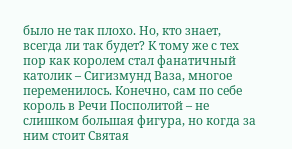было не так плохо. Но, кто знает, всегда ли так будет? К тому же с тех пор как королем стал фанатичный католик – Сигизмунд Ваза, многое переменилось. Конечно, сам по себе король в Речи Посполитой – не слишком большая фигура, но когда за ним стоит Святая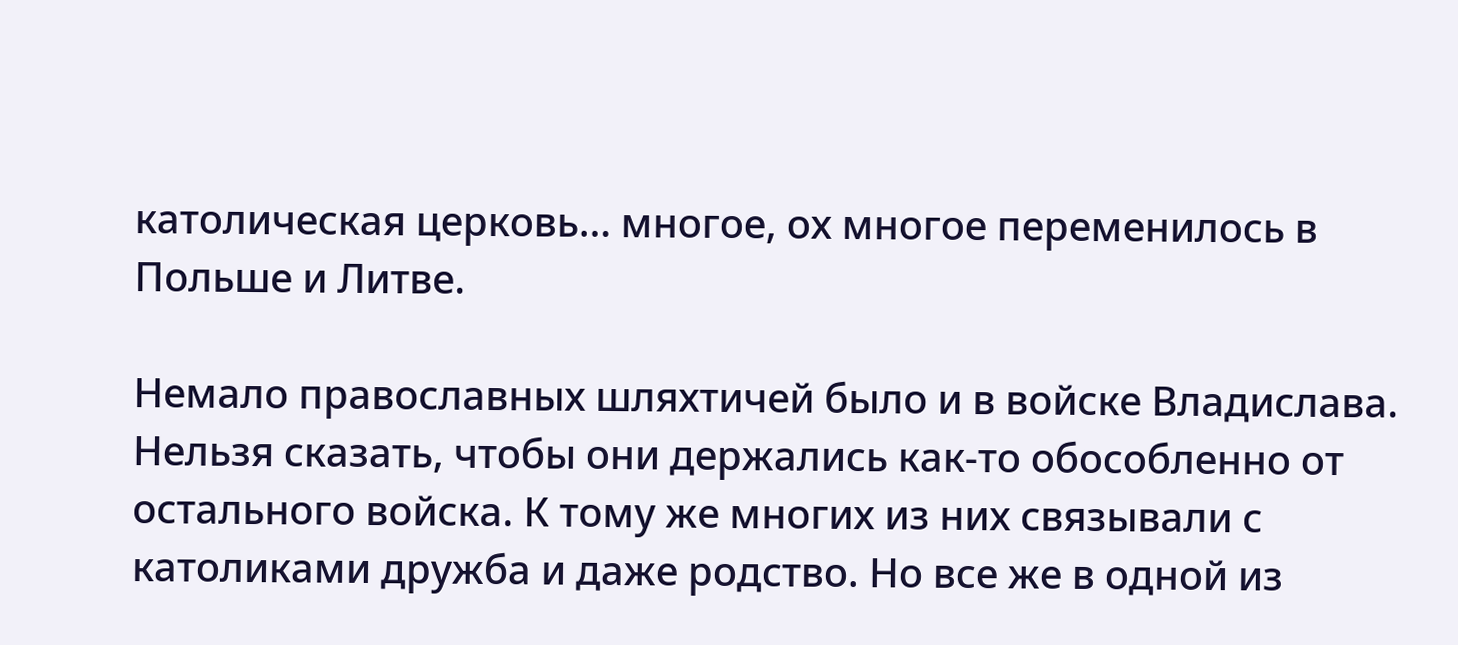католическая церковь… многое, ох многое переменилось в Польше и Литве.

Немало православных шляхтичей было и в войске Владислава. Нельзя сказать, чтобы они держались как-то обособленно от остального войска. К тому же многих из них связывали с католиками дружба и даже родство. Но все же в одной из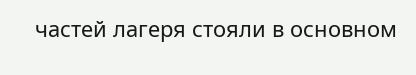частей лагеря стояли в основном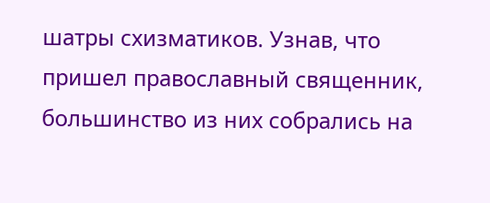шатры схизматиков. Узнав, что пришел православный священник, большинство из них собрались на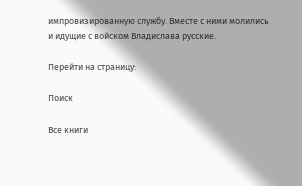импровизированную службу. Вместе с ними молились и идущие с войском Владислава русские.

Перейти на страницу:

Поиск

Все книги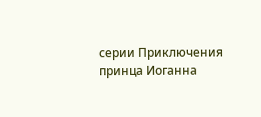серии Приключения принца Иоганна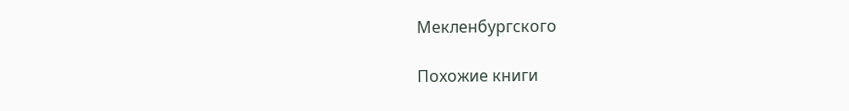Мекленбургского

Похожие книги